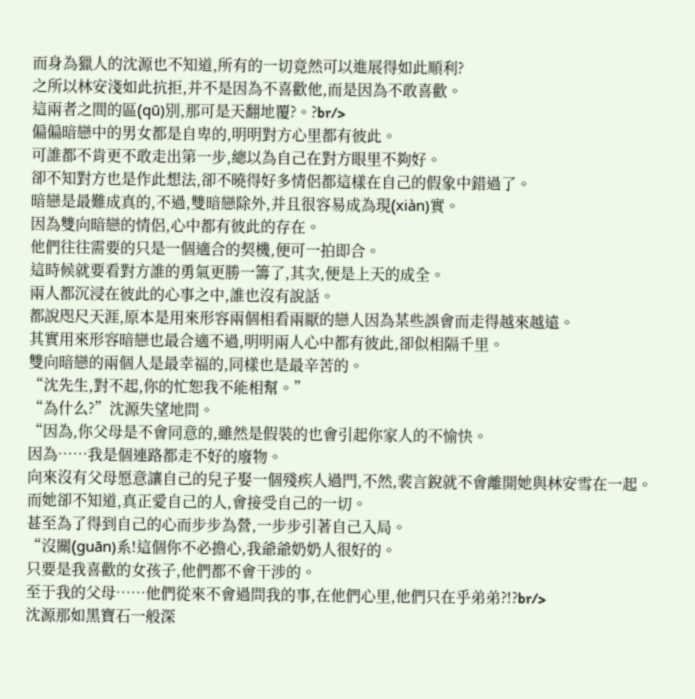而身為獵人的沈源也不知道,所有的一切竟然可以進展得如此順利?
之所以林安淺如此抗拒,并不是因為不喜歡他,而是因為不敢喜歡。
這兩者之間的區(qū)別,那可是天翻地覆?。?br/>
偏偏暗戀中的男女都是自卑的,明明對方心里都有彼此。
可誰都不肯更不敢走出第一步,總以為自己在對方眼里不夠好。
卻不知對方也是作此想法,卻不曉得好多情侶都這樣在自己的假象中錯過了。
暗戀是最難成真的,不過,雙暗戀除外,并且很容易成為現(xiàn)實。
因為雙向暗戀的情侶,心中都有彼此的存在。
他們往往需要的只是一個適合的契機,便可一拍即合。
這時候就要看對方誰的勇氣更勝一籌了,其次,便是上天的成全。
兩人都沉浸在彼此的心事之中,誰也沒有說話。
都說咫尺天涯,原本是用來形容兩個相看兩厭的戀人因為某些誤會而走得越來越遠。
其實用來形容暗戀也最合適不過,明明兩人心中都有彼此,卻似相隔千里。
雙向暗戀的兩個人是最幸福的,同樣也是最辛苦的。
“沈先生,對不起,你的忙恕我不能相幫。”
“為什么?”沈源失望地問。
“因為,你父母是不會同意的,雖然是假裝的也會引起你家人的不愉快。
因為……我是個連路都走不好的廢物。
向來沒有父母愿意讓自己的兒子娶一個殘疾人過門,不然,裴言銳就不會離開她與林安雪在一起。
而她卻不知道,真正愛自己的人,會接受自己的一切。
甚至為了得到自己的心而步步為營,一步步引著自己入局。
“沒關(guān)系!這個你不必擔心,我爺爺奶奶人很好的。
只要是我喜歡的女孩子,他們都不會干涉的。
至于我的父母……他們從來不會過問我的事,在他們心里,他們只在乎弟弟?!?br/>
沈源那如黑寶石一般深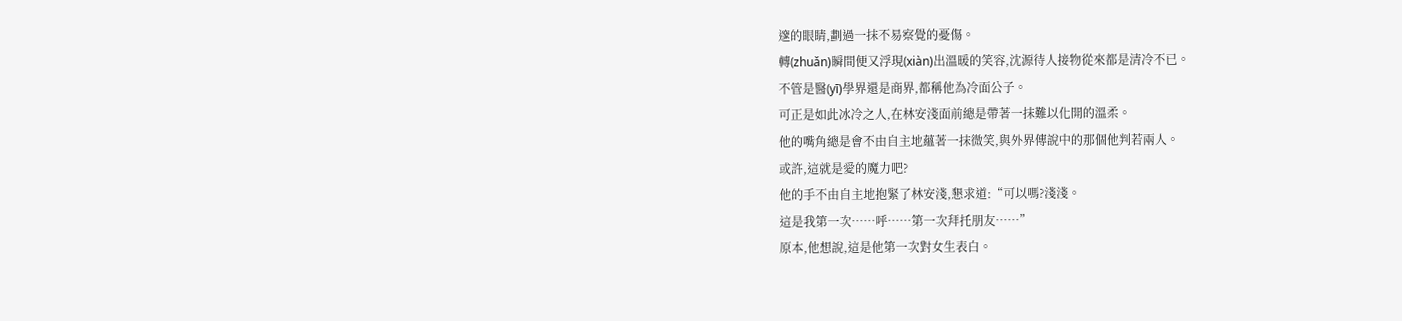邃的眼睛,劃過一抹不易察覺的憂傷。
轉(zhuǎn)瞬間便又浮現(xiàn)出溫暖的笑容,沈源待人接物從來都是清冷不已。
不管是醫(yī)學界還是商界,都稱他為冷面公子。
可正是如此冰冷之人,在林安淺面前總是帶著一抹難以化開的溫柔。
他的嘴角總是會不由自主地蘊著一抹微笑,與外界傳說中的那個他判若兩人。
或許,這就是愛的魔力吧?
他的手不由自主地抱緊了林安淺,懇求道:“可以嗎?淺淺。
這是我第一次……呼……第一次拜托朋友……”
原本,他想說,這是他第一次對女生表白。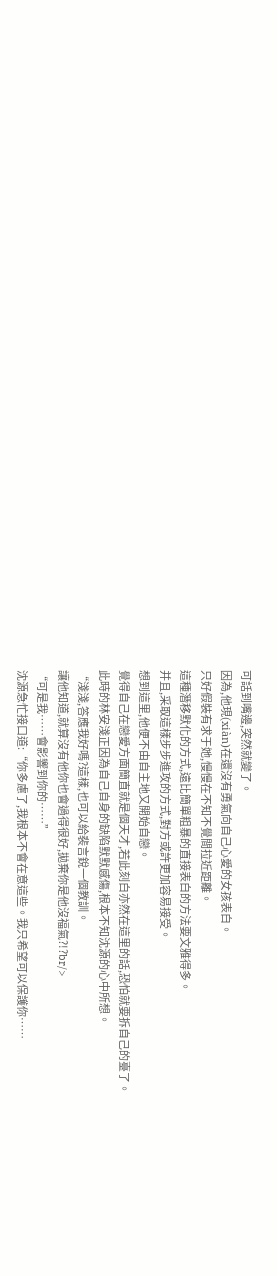可話到嘴邊,突然就變了。
因為,他現(xiàn)在還沒有勇氣向自己心愛的女孩表白。
只好假裝有求于她,慢慢在不知不覺間拉近距離。
這種潛移默化的方式,遠比簡單粗暴的直接表白的方法要文雅得多。
并且,采取這樣步步進攻的方式,對方或許更加容易接受。
想到這里,他便不由自主地又開始自戀。
覺得自己在戀愛方面簡直就是個天才,若此刻白亦然在這里的話,恐怕就要拆自己的臺了。
此時的林安淺正因為自己自身的缺陷默默感傷,根本不知沈源的心中所想。
“淺淺,答應我好嗎?這樣,也可以給裴言銳一個教訓。
讓他知道,就算沒有他你也會過得很好,拋棄你是他沒福氣?!?br/>
“可是我……會影響到你的……”
沈源急忙接口道:“你多慮了,我根本不會在意這些。我只希望可以保護你……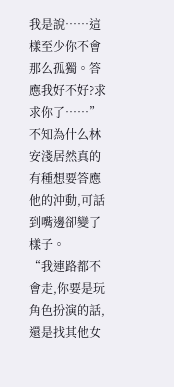我是說……這樣至少你不會那么孤獨。答應我好不好?求求你了……”
不知為什么林安淺居然真的有種想要答應他的沖動,可話到嘴邊卻變了樣子。
“我連路都不會走,你要是玩角色扮演的話,還是找其他女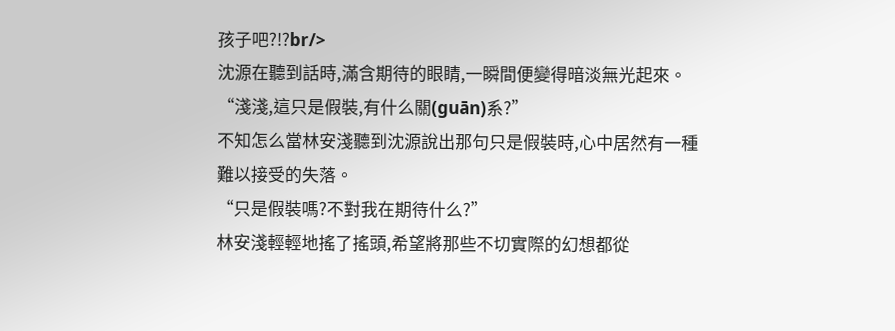孩子吧?!?br/>
沈源在聽到話時,滿含期待的眼睛,一瞬間便變得暗淡無光起來。
“淺淺,這只是假裝,有什么關(guān)系?”
不知怎么當林安淺聽到沈源說出那句只是假裝時,心中居然有一種難以接受的失落。
“只是假裝嗎?不對我在期待什么?”
林安淺輕輕地搖了搖頭,希望將那些不切實際的幻想都從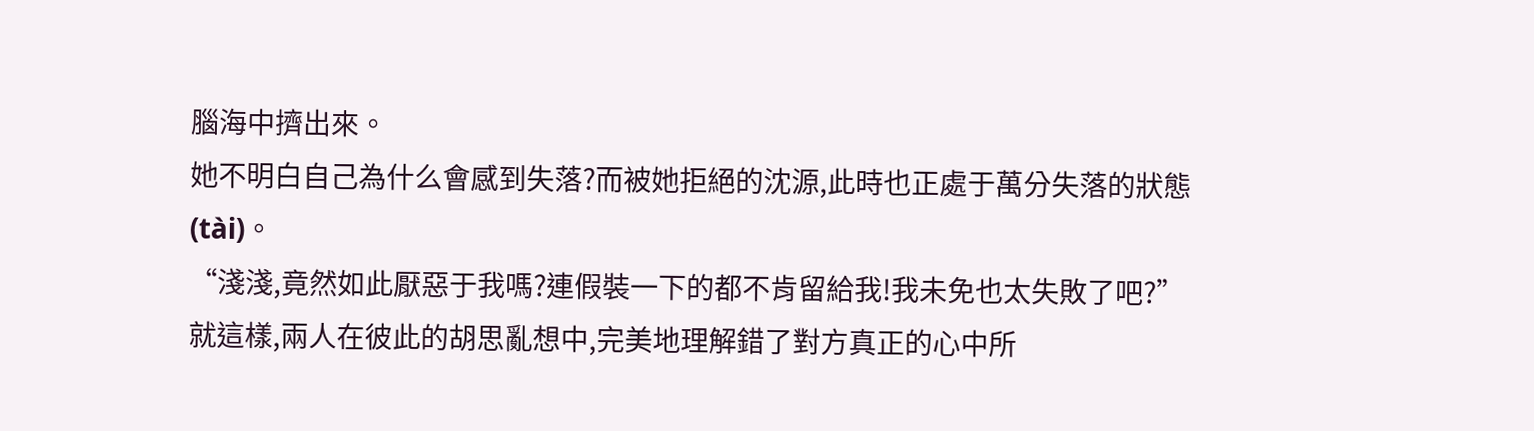腦海中擠出來。
她不明白自己為什么會感到失落?而被她拒絕的沈源,此時也正處于萬分失落的狀態(tài)。
“淺淺,竟然如此厭惡于我嗎?連假裝一下的都不肯留給我!我未免也太失敗了吧?”
就這樣,兩人在彼此的胡思亂想中,完美地理解錯了對方真正的心中所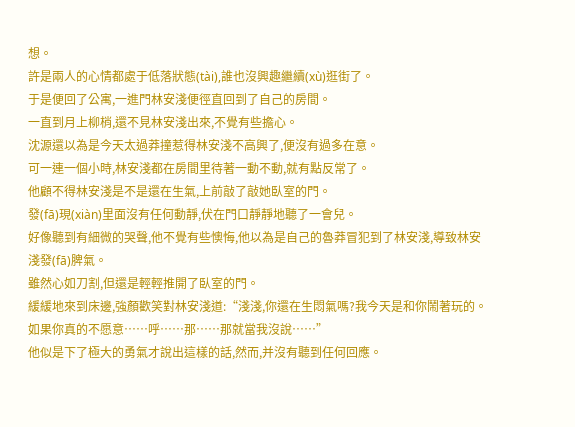想。
許是兩人的心情都處于低落狀態(tài),誰也沒興趣繼續(xù)逛街了。
于是便回了公寓,一進門林安淺便徑直回到了自己的房間。
一直到月上柳梢,還不見林安淺出來,不覺有些擔心。
沈源還以為是今天太過莽撞惹得林安淺不高興了,便沒有過多在意。
可一連一個小時,林安淺都在房間里待著一動不動,就有點反常了。
他顧不得林安淺是不是還在生氣,上前敲了敲她臥室的門。
發(fā)現(xiàn)里面沒有任何動靜,伏在門口靜靜地聽了一會兒。
好像聽到有細微的哭聲,他不覺有些懊悔,他以為是自己的魯莽冒犯到了林安淺,導致林安淺發(fā)脾氣。
雖然心如刀割,但還是輕輕推開了臥室的門。
緩緩地來到床邊,強顏歡笑對林安淺道:“淺淺,你還在生悶氣嗎?我今天是和你鬧著玩的。如果你真的不愿意……呼……那……那就當我沒說……”
他似是下了極大的勇氣才說出這樣的話,然而,并沒有聽到任何回應。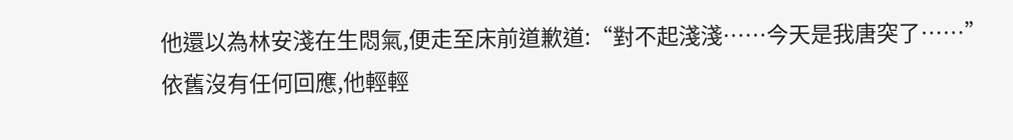他還以為林安淺在生悶氣,便走至床前道歉道:“對不起淺淺……今天是我唐突了……”
依舊沒有任何回應,他輕輕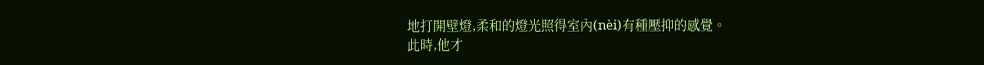地打開壁燈,柔和的燈光照得室內(nèi)有種壓抑的感覺。
此時,他才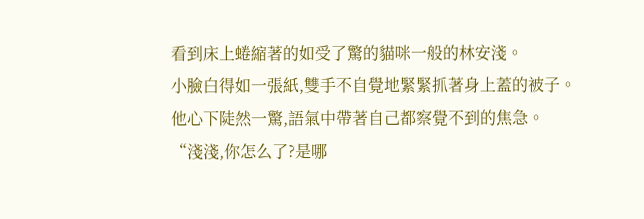看到床上蜷縮著的如受了驚的貓咪一般的林安淺。
小臉白得如一張紙,雙手不自覺地緊緊抓著身上蓋的被子。
他心下陡然一驚,語氣中帶著自己都察覺不到的焦急。
“淺淺,你怎么了?是哪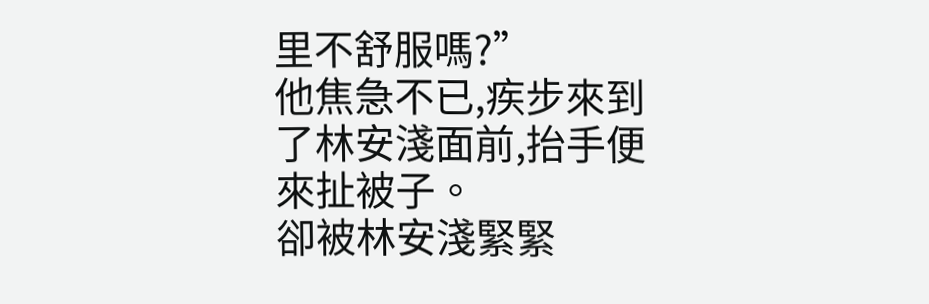里不舒服嗎?”
他焦急不已,疾步來到了林安淺面前,抬手便來扯被子。
卻被林安淺緊緊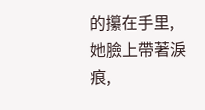的攥在手里,她臉上帶著淚痕,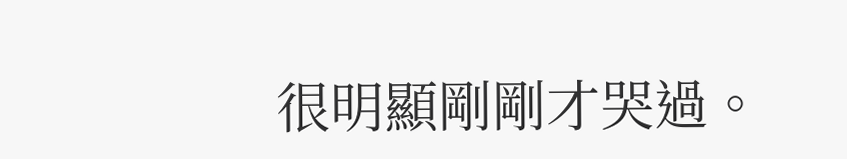很明顯剛剛才哭過。